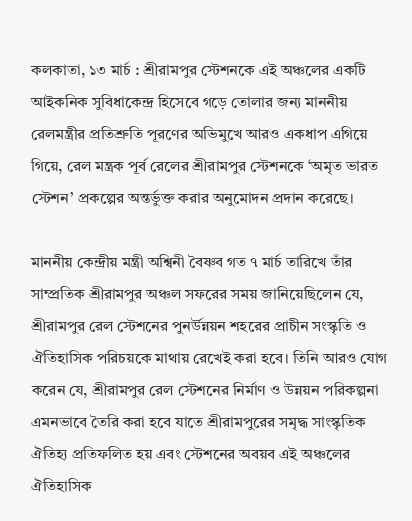কলকাতা, ১৩ মার্চ : শ্রীরামপুর স্টেশনকে এই অঞ্চলের একটি আইকনিক সুবিধাকেন্দ্র হিসেবে গড়ে তোলার জন্য মাননীয় রেলমন্ত্রীর প্রতিশ্রুতি পূরণের অভিমুখে আরও একধাপ এগিয়ে গিয়ে, রেল মন্ত্রক পূর্ব রেলের শ্রীরামপুর স্টেশনকে ‘অমৃত ভারত স্টেশন’ প্রকল্পের অন্তর্ভুক্ত করার অনুমোদন প্রদান করেছে।

মাননীয় কেন্দ্রীয় মন্ত্রী অশ্বিনী বৈষ্ণব গত ৭ মার্চ তারিখে তাঁর সাম্প্রতিক শ্রীরামপুর অঞ্চল সফরের সময় জানিয়েছিলেন যে, শ্রীরামপুর রেল স্টেশনের পুনর্উন্নয়ন শহরের প্রাচীন সংস্কৃতি ও ঐতিহাসিক পরিচয়কে মাথায় রেখেই করা হবে। তিনি আরও যোগ করেন যে, শ্রীরামপুর রেল স্টেশনের নির্মাণ ও উন্নয়ন পরিকল্পনা এমনভাবে তৈরি করা হবে যাতে শ্রীরামপুরের সমৃদ্ধ সাংস্কৃতিক ঐতিহ্য প্রতিফলিত হয় এবং স্টেশনের অবয়ব এই অঞ্চলের ঐতিহাসিক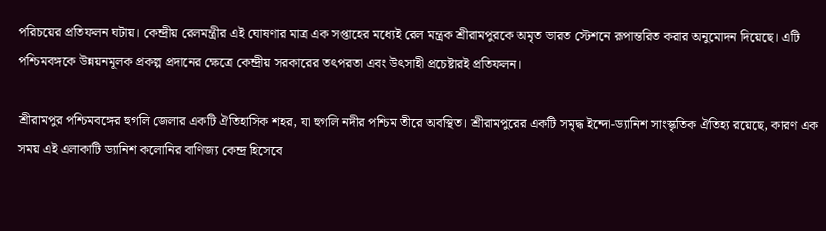পরিচয়ের প্রতিফলন ঘটায়। কেন্দ্রীয় রেলমন্ত্রীর এই ঘোষণার মাত্র এক সপ্তাহের মধ্যেই রেল মন্ত্রক শ্রীরামপুরকে অমৃত ভারত স্টেশনে রূপান্তরিত করার অনুমোদন দিয়েছে। এটি পশ্চিমবঙ্গকে উন্নয়নমূলক প্রকল্প প্রদানের ক্ষেত্রে কেন্দ্রীয় সরকারের তৎপরতা এবং উৎসাহী প্রচেষ্টারই প্রতিফলন।

শ্রীরামপুর পশ্চিমবঙ্গের হুগলি জেলার একটি ঐতিহাসিক শহর, যা হুগলি নদীর পশ্চিম তীরে অবস্থিত। শ্রীরামপুরের একটি সমৃদ্ধ ইন্দো-ড্যানিশ সাংস্কৃতিক ঐতিহ্য রয়েছে, কারণ এক সময় এই এলাকাটি ড্যানিশ কলোনির বাণিজ্য কেন্দ্র হিসেবে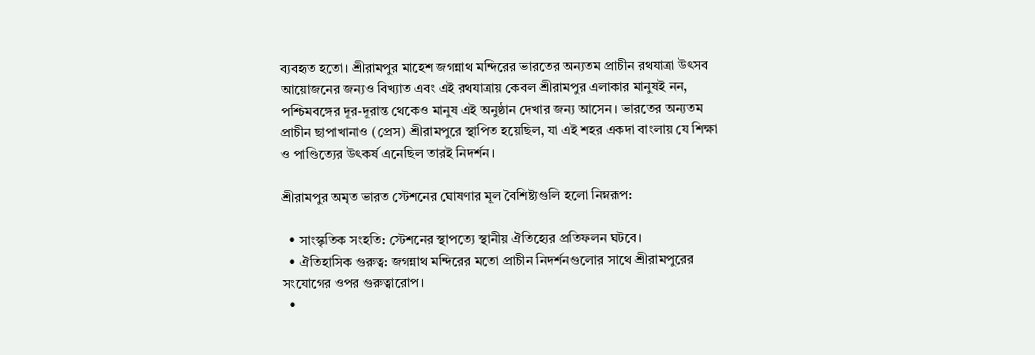ব্যবহৃত হতো। শ্রীরামপুর মাহেশ জগন্নাথ মন্দিরের ভারতের অন্যতম প্রাচীন রথযাত্রা উৎসব আয়োজনের জন্যও বিখ্যাত এবং এই রথযাত্রায় কেবল শ্রীরামপুর এলাকার মানুষই নন, পশ্চিমবঙ্গের দূর-দূরান্ত থেকেও মানুষ এই অনুষ্ঠান দেখার জন্য আসেন। ভারতের অন্যতম প্রাচীন ছাপাখানাও (প্রেস) শ্রীরামপুরে স্থাপিত হয়েছিল, যা এই শহর একদা বাংলায় যে শিক্ষা ও পাণ্ডিত্যের উৎকর্ষ এনেছিল তারই নিদর্শন।

শ্রীরামপুর অমৃত ভারত স্টেশনের ঘোষণার মূল বৈশিষ্ট্যগুলি হলো নিম্নরূপ:

  • সাংস্কৃতিক সংহতি: স্টেশনের স্থাপত্যে স্থানীয় ঐতিহ্যের প্রতিফলন ঘটবে।
  • ঐতিহাসিক গুরুত্ব: জগন্নাথ মন্দিরের মতো প্রাচীন নিদর্শনগুলোর সাথে শ্রীরামপুরের সংযোগের ওপর গুরুত্বারোপ।
  •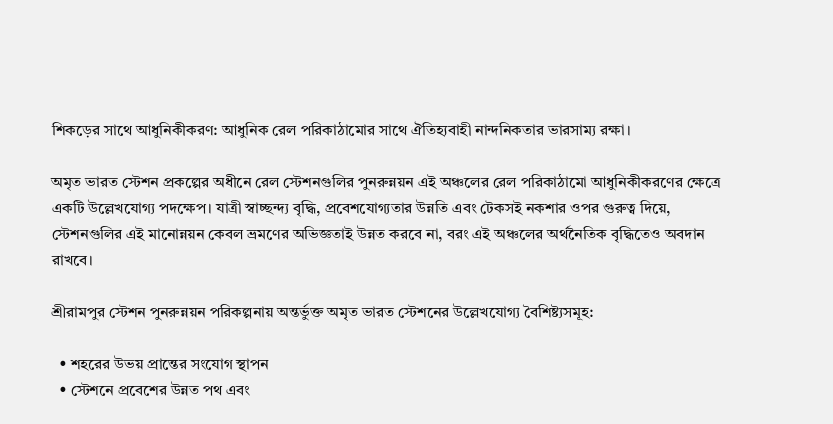শিকড়ের সাথে আধুনিকীকরণ: আধুনিক রেল পরিকাঠামোর সাথে ঐতিহ্যবাহী নান্দনিকতার ভারসাম্য রক্ষা।

অমৃত ভারত স্টেশন প্রকল্পের অধীনে রেল স্টেশনগুলির পুনরুন্নয়ন এই অঞ্চলের রেল পরিকাঠামো আধুনিকীকরণের ক্ষেত্রে একটি উল্লেখযোগ্য পদক্ষেপ। যাত্রী স্বাচ্ছন্দ্য বৃদ্ধি, প্রবেশযোগ্যতার উন্নতি এবং টেকসই নকশার ওপর গুরুত্ব দিয়ে, স্টেশনগুলির এই মানোন্নয়ন কেবল ভ্রমণের অভিজ্ঞতাই উন্নত করবে না, বরং এই অঞ্চলের অর্থনৈতিক বৃদ্ধিতেও অবদান রাখবে।

শ্রীরামপুর স্টেশন পুনরুন্নয়ন পরিকল্পনায় অন্তর্ভুক্ত অমৃত ভারত স্টেশনের উল্লেখযোগ্য বৈশিষ্ট্যসমূহ:

  • শহরের উভয় প্রান্তের সংযোগ স্থাপন
  • স্টেশনে প্রবেশের উন্নত পথ এবং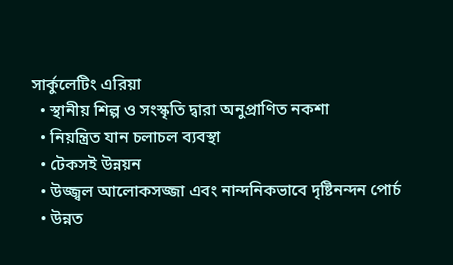সার্কুলেটিং এরিয়া
  • স্থানীয় শিল্প ও সংস্কৃতি দ্বারা অনুপ্রাণিত নকশা
  • নিয়ন্ত্রিত যান চলাচল ব্যবস্থা
  • টেকসই উন্নয়ন
  • উজ্জ্বল আলোকসজ্জা এবং নান্দনিকভাবে দৃষ্টিনন্দন পোর্চ
  • উন্নত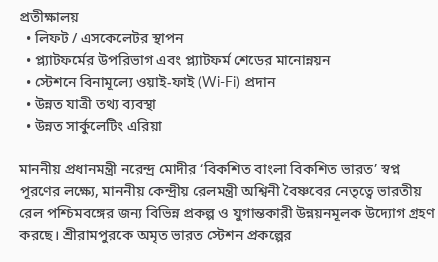প্রতীক্ষালয়
  • লিফট / এসকেলেটর স্থাপন
  • প্ল্যাটফর্মের উপরিভাগ এবং প্ল্যাটফর্ম শেডের মানোন্নয়ন
  • স্টেশনে বিনামূল্যে ওয়াই-ফাই (Wi-Fi) প্রদান
  • উন্নত যাত্রী তথ্য ব্যবস্থা
  • উন্নত সার্কুলেটিং এরিয়া

মাননীয় প্রধানমন্ত্রী নরেন্দ্র মোদীর ‘বিকশিত বাংলা বিকশিত ভারত’ স্বপ্ন পূরণের লক্ষ্যে, মাননীয় কেন্দ্রীয় রেলমন্ত্রী অশ্বিনী বৈষ্ণবের নেতৃত্বে ভারতীয় রেল পশ্চিমবঙ্গের জন্য বিভিন্ন প্রকল্প ও যুগান্তকারী উন্নয়নমূলক উদ্যোগ গ্রহণ করছে। শ্রীরামপুরকে অমৃত ভারত স্টেশন প্রকল্পের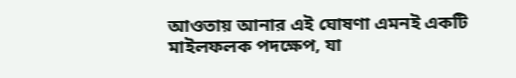আওতায় আনার এই ঘোষণা এমনই একটি মাইলফলক পদক্ষেপ, যা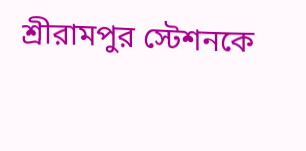শ্রীরামপুর স্টেশনকে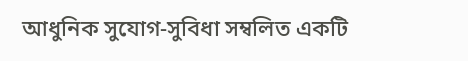আধুনিক সুযোগ-সুবিধা সম্বলিত একটি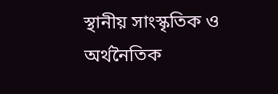স্থানীয় সাংস্কৃতিক ও অর্থনৈতিক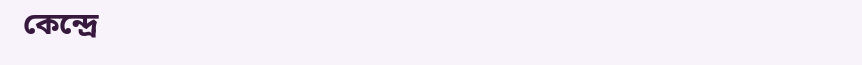কেন্দ্রে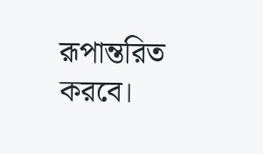রূপান্তরিত করবে।